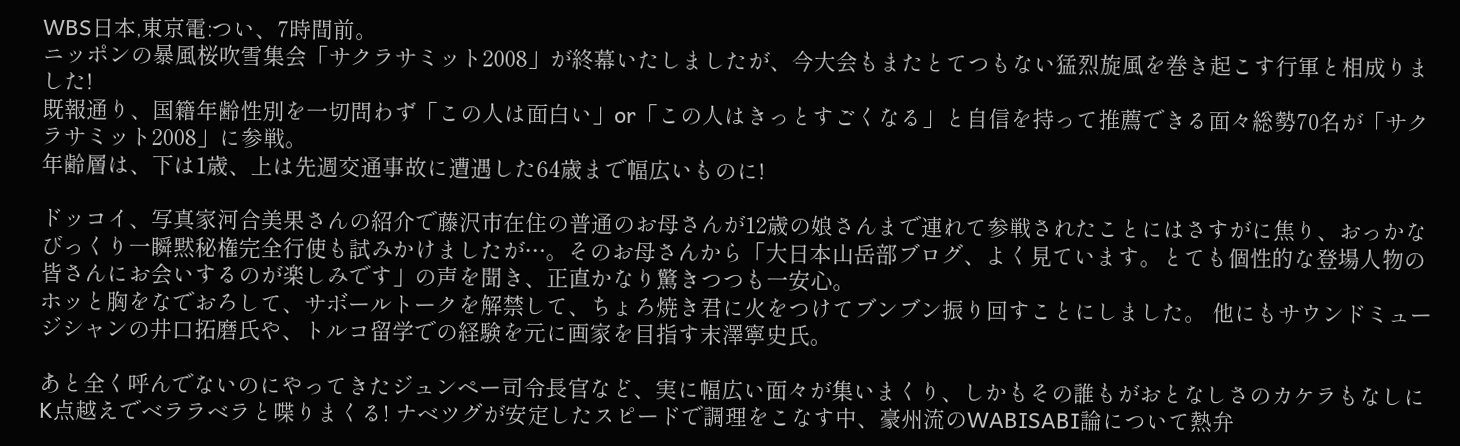WBS日本,東京電:つい、7時間前。
ニッポンの暴風桜吹雪集会「サクラサミット2008」が終幕いたしましたが、今大会もまたとてつもない猛烈旋風を巻き起こす行軍と相成りました!
既報通り、国籍年齢性別を一切問わず「この人は面白い」or「この人はきっとすごくなる」と自信を持って推薦できる面々総勢70名が「サクラサミット2008」に参戦。
年齢層は、下は1歳、上は先週交通事故に遭遇した64歳まで幅広いものに!

ドッコイ、写真家河合美果さんの紹介で藤沢市在住の普通のお母さんが12歳の娘さんまで連れて参戦されたことにはさすがに焦り、おっかなびっくり一瞬黙秘権完全行使も試みかけましたが…。そのお母さんから「大日本山岳部ブログ、よく見ています。とても個性的な登場人物の皆さんにお会いするのが楽しみです」の声を聞き、正直かなり驚きつつも一安心。
ホッと胸をなでおろして、サボールトークを解禁して、ちょろ焼き君に火をつけてブンブン振り回すことにしました。 他にもサウンドミュージシャンの井口拓磨氏や、トルコ留学での経験を元に画家を目指す末澤寧史氏。

あと全く呼んでないのにやってきたジュンペー司令長官など、実に幅広い面々が集いまくり、しかもその誰もがおとなしさのカケラもなしにK点越えでベララベラと喋りまくる! ナベツグが安定したスピードで調理をこなす中、豪州流のWABISABI論について熱弁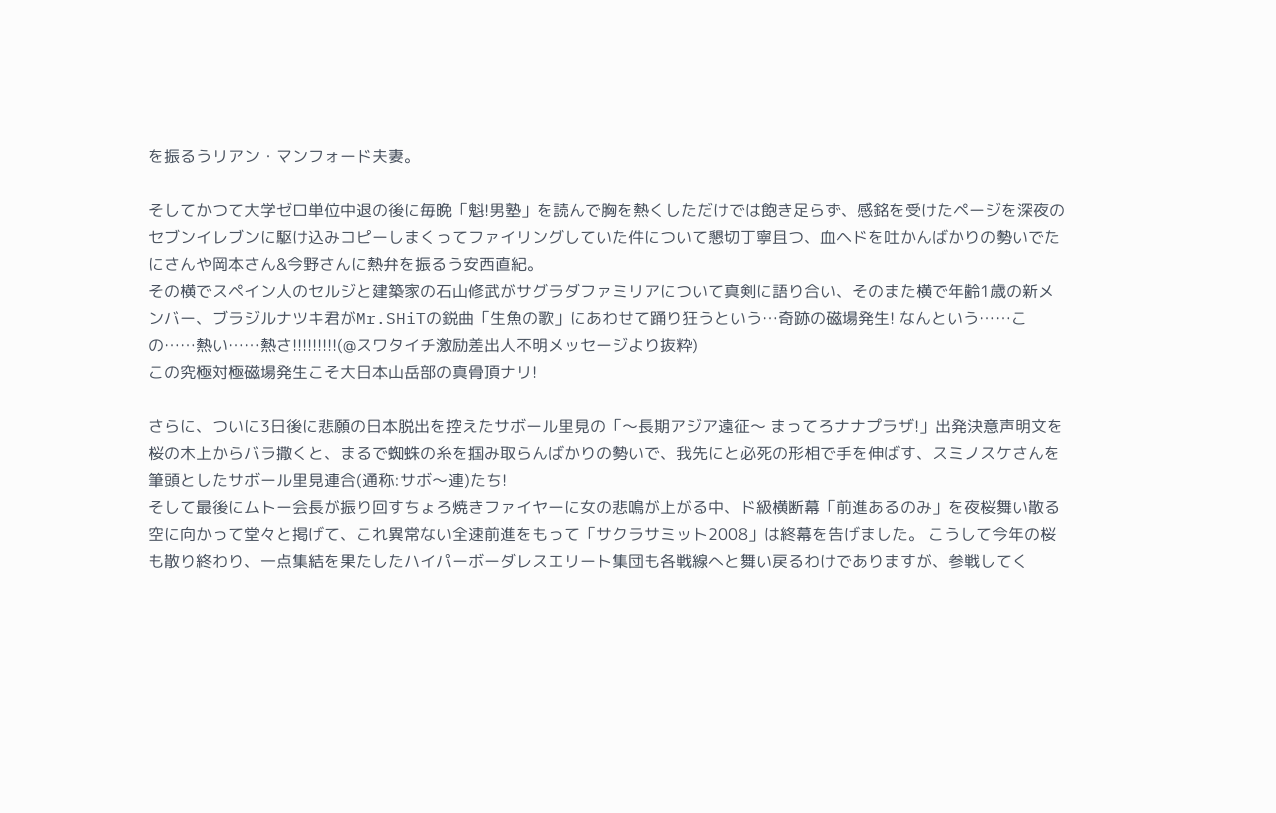を振るうリアン・マンフォード夫妻。

そしてかつて大学ゼロ単位中退の後に毎晩「魁!男塾」を読んで胸を熱くしただけでは飽き足らず、感銘を受けたページを深夜のセブンイレブンに駆け込みコピーしまくってファイリングしていた件について懇切丁寧且つ、血ヘドを吐かんばかりの勢いでたにさんや岡本さん&今野さんに熱弁を振るう安西直紀。
その横でスペイン人のセルジと建築家の石山修武がサグラダファミリアについて真剣に語り合い、そのまた横で年齢1歳の新メンバー、ブラジルナツキ君がMr.SHiTの鋭曲「生魚の歌」にあわせて踊り狂うという…奇跡の磁場発生! なんという……この……熱い……熱さ!!!!!!!!!(@スワタイチ激励差出人不明メッセージより抜粋)
この究極対極磁場発生こそ大日本山岳部の真骨頂ナリ!

さらに、ついに3日後に悲願の日本脱出を控えたサボール里見の「〜長期アジア遠征〜 まってろナナプラザ!」出発決意声明文を桜の木上からバラ撒くと、まるで蜘蛛の糸を掴み取らんばかりの勢いで、我先にと必死の形相で手を伸ばす、スミノスケさんを筆頭としたサボール里見連合(通称:サボ〜連)たち!
そして最後にムトー会長が振り回すちょろ焼きファイヤーに女の悲鳴が上がる中、ド級横断幕「前進あるのみ」を夜桜舞い散る空に向かって堂々と掲げて、これ異常ない全速前進をもって「サクラサミット2008」は終幕を告げました。 こうして今年の桜も散り終わり、一点集結を果たしたハイパーボーダレスエリート集団も各戦線へと舞い戻るわけでありますが、参戦してく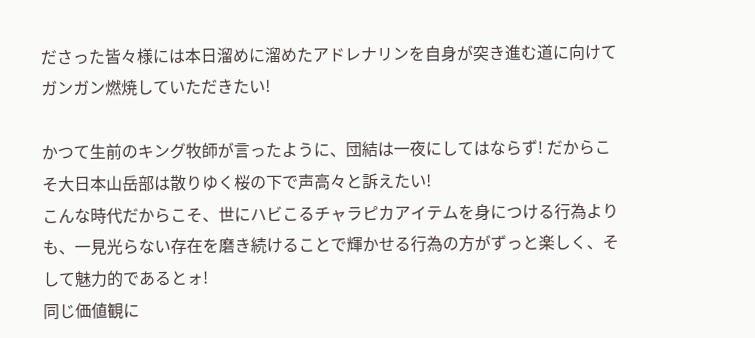ださった皆々様には本日溜めに溜めたアドレナリンを自身が突き進む道に向けてガンガン燃焼していただきたい!

かつて生前のキング牧師が言ったように、団結は一夜にしてはならず! だからこそ大日本山岳部は散りゆく桜の下で声高々と訴えたい!
こんな時代だからこそ、世にハビこるチャラピカアイテムを身につける行為よりも、一見光らない存在を磨き続けることで輝かせる行為の方がずっと楽しく、そして魅力的であるとォ!
同じ価値観に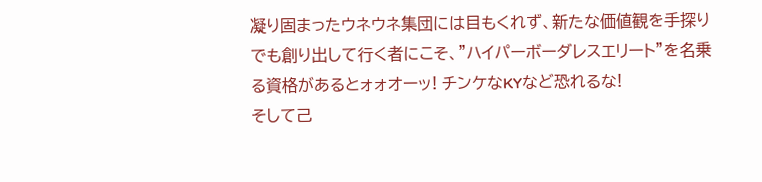凝り固まったウネウネ集団には目もくれず、新たな価値観を手探りでも創り出して行く者にこそ、”ハイパーボーダレスエリート”を名乗る資格があるとォォオーッ! チンケなKYなど恐れるな!
そして己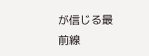が信じる最前線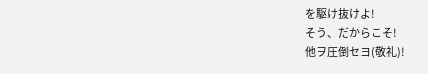を駆け抜けよ!
そう、だからこそ!
他ヲ圧倒セヨ(敬礼)!